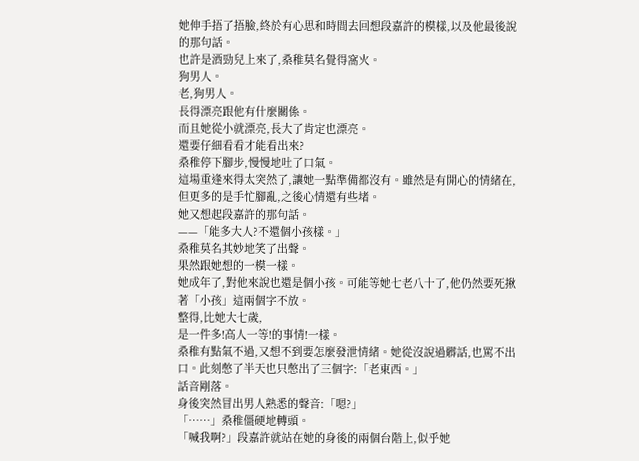她伸手捂了捂臉,終於有心思和時間去回想段嘉許的模樣,以及他最後說的那句話。
也許是酒勁兒上來了,桑稚莫名覺得窩火。
狗男人。
老,狗男人。
長得漂亮跟他有什麼關係。
而且她從小就漂亮,長大了肯定也漂亮。
還要仔細看看才能看出來?
桑稚停下腳步,慢慢地吐了口氣。
這場重逢來得太突然了,讓她一點準備都沒有。雖然是有開心的情緒在,但更多的是手忙腳亂,之後心情還有些堵。
她又想起段嘉許的那句話。
——「能多大人?不還個小孩樣。」
桑稚莫名其妙地笑了出聲。
果然跟她想的一模一樣。
她成年了,對他來說也還是個小孩。可能等她七老八十了,他仍然要死揪著「小孩」這兩個字不放。
整得,比她大七歲,
是一件多!高人一等!的事情!一樣。
桑稚有點氣不過,又想不到要怎麼發泄情緒。她從沒說過髒話,也罵不出口。此刻憋了半天也只憋出了三個字:「老東西。」
話音剛落。
身後突然冒出男人熟悉的聲音:「嗯?」
「……」桑稚僵硬地轉頭。
「喊我啊?」段嘉許就站在她的身後的兩個台階上,似乎她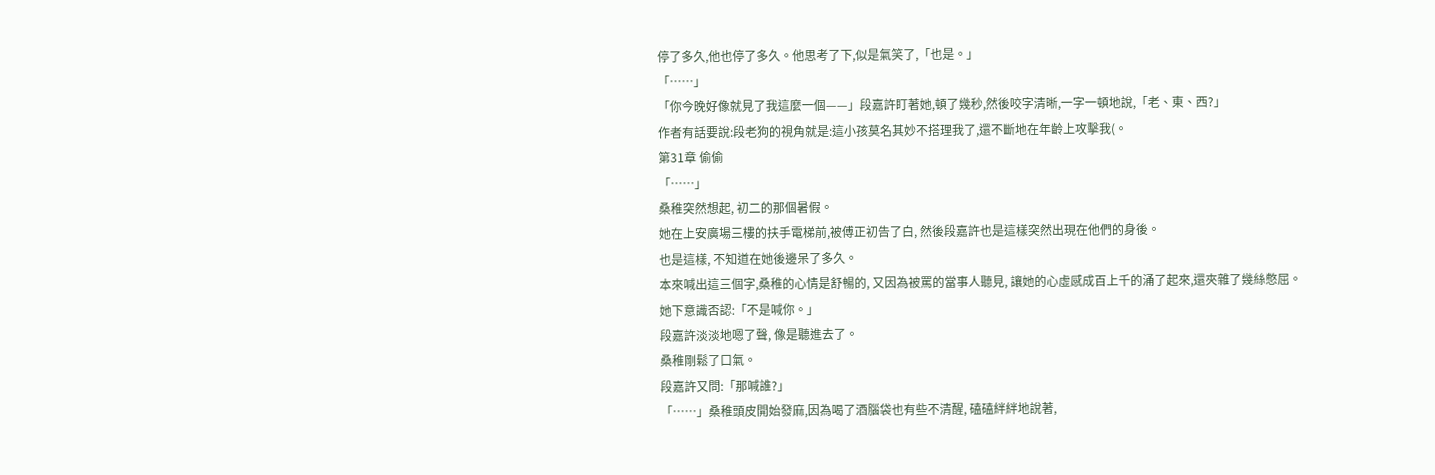停了多久,他也停了多久。他思考了下,似是氣笑了,「也是。」
「……」
「你今晚好像就見了我這麼一個——」段嘉許盯著她,頓了幾秒,然後咬字清晰,一字一頓地說,「老、東、西?」
作者有話要說:段老狗的視角就是:這小孩莫名其妙不搭理我了,還不斷地在年齡上攻擊我(。
第31章 偷偷
「……」
桑稚突然想起, 初二的那個暑假。
她在上安廣場三樓的扶手電梯前,被傅正初告了白, 然後段嘉許也是這樣突然出現在他們的身後。
也是這樣, 不知道在她後邊呆了多久。
本來喊出這三個字,桑稚的心情是舒暢的, 又因為被罵的當事人聽見, 讓她的心虛感成百上千的涌了起來,還夾雜了幾絲憋屈。
她下意識否認:「不是喊你。」
段嘉許淡淡地嗯了聲, 像是聽進去了。
桑稚剛鬆了口氣。
段嘉許又問:「那喊誰?」
「……」桑稚頭皮開始發麻,因為喝了酒腦袋也有些不清醒, 磕磕絆絆地說著,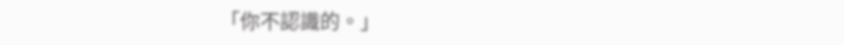「你不認識的。」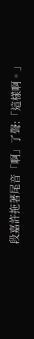段嘉許拖著尾音「啊」了聲:「這樣啊。」